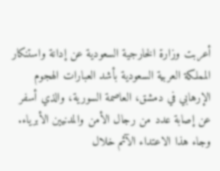أعربت وزارة الخارجية السعودية عن إدانة واستنكار المملكة العربية السعودية بأشد العبارات الهجوم الإرهابي في دمشق، العاصمة السورية، والذي أسفر عن إصابة عدد من رجال الأمن والمدنيين الأبرياء. وجاء هذا الاعتداء الآثم خلال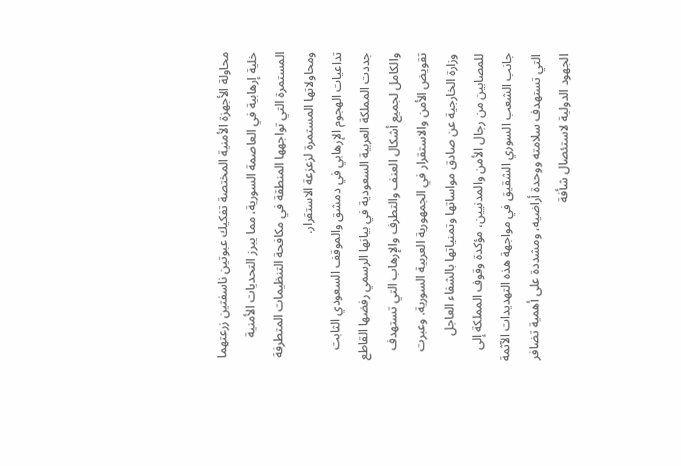محاولة الأجهزة الأمنية المختصة تفكيك عبوتين ناسفتين زرعتهما خلية إرهابية في العاصمة السورية، مما يبرز التحديات الأمنية المستمرة التي تواجهها المنطقة في مكافحة التنظيمات المتطرفة ومحاولاتها المستمرة لزعزعة الاستقرار.
تداعيات الهجوم الإرهابي في دمشق والموقف السعودي الثابت
جددت المملكة العربية السعودية في بيانها الرسمي رفضها القاطع والكامل لجميع أشكال العنف والتطرف والإرهاب التي تستهدف تقويض الأمن والاستقرار في الجمهورية العربية السورية. وعبرت وزارة الخارجية عن صادق مواساتها وتمنياتها بالشفاء العاجل للمصابين من رجال الأمن والمدنيين، مؤكدة وقوف المملكة إلى جانب الشعب السوري الشقيق في مواجهة هذه التهديدات الآثمة التي تستهدف سلامته ووحدة أراضيه، ومشددة على أهمية تضافر الجهود الدولية لاستئصال شأفة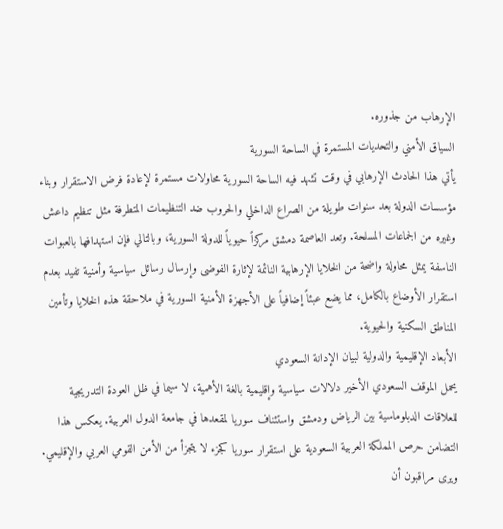الإرهاب من جذوره.
السياق الأمني والتحديات المستمرة في الساحة السورية
يأتي هذا الحادث الإرهابي في وقت تشهد فيه الساحة السورية محاولات مستمرة لإعادة فرض الاستقرار وبناء مؤسسات الدولة بعد سنوات طويلة من الصراع الداخلي والحروب ضد التنظيمات المتطرفة مثل تنظيم داعش وغيره من الجماعات المسلحة. وتعد العاصمة دمشق مركزاً حيوياً للدولة السورية، وبالتالي فإن استهدافها بالعبوات الناسفة يمثل محاولة واضحة من الخلايا الإرهابية النائمة لإثارة الفوضى وإرسال رسائل سياسية وأمنية تفيد بعدم استقرار الأوضاع بالكامل، مما يضع عبئاً إضافياً على الأجهزة الأمنية السورية في ملاحقة هذه الخلايا وتأمين المناطق السكنية والحيوية.
الأبعاد الإقليمية والدولية لبيان الإدانة السعودي
يحمل الموقف السعودي الأخير دلالات سياسية وإقليمية بالغة الأهمية، لا سيما في ظل العودة التدريجية للعلاقات الدبلوماسية بين الرياض ودمشق واستئناف سوريا لمقعدها في جامعة الدول العربية. يعكس هذا التضامن حرص المملكة العربية السعودية على استقرار سوريا كجزء لا يتجزأ من الأمن القومي العربي والإقليمي. ويرى مراقبون أن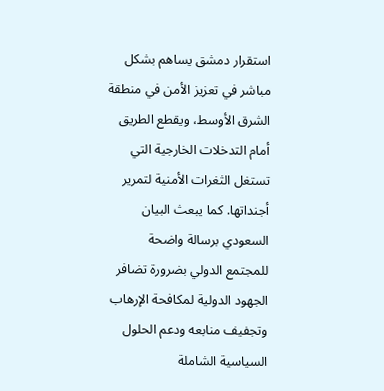استقرار دمشق يساهم بشكل مباشر في تعزيز الأمن في منطقة الشرق الأوسط، ويقطع الطريق أمام التدخلات الخارجية التي تستغل الثغرات الأمنية لتمرير أجنداتها. كما يبعث البيان السعودي برسالة واضحة للمجتمع الدولي بضرورة تضافر الجهود الدولية لمكافحة الإرهاب وتجفيف منابعه ودعم الحلول السياسية الشاملة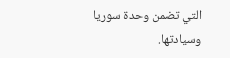التي تضمن وحدة سوريا وسيادتها.